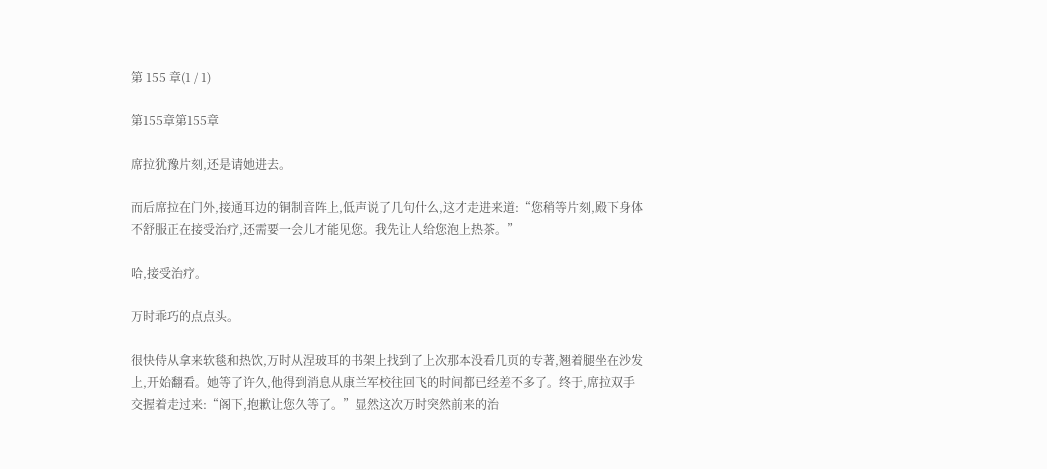第 155 章(1 / 1)

第155章第155章

席拉犹豫片刻,还是请她进去。

而后席拉在门外,接通耳边的铜制音阵上,低声说了几句什么,这才走进来道:“您稍等片刻,殿下身体不舒服正在接受治疗,还需要一会儿才能见您。我先让人给您泡上热茶。”

哈,接受治疗。

万时乖巧的点点头。

很快侍从拿来软毯和热饮,万时从涅玻耳的书架上找到了上次那本没看几页的专著,翘着腿坐在沙发上,开始翻看。她等了许久,他得到消息从康兰军校往回飞的时间都已经差不多了。终于,席拉双手交握着走过来:“阁下,抱歉让您久等了。”显然这次万时突然前来的治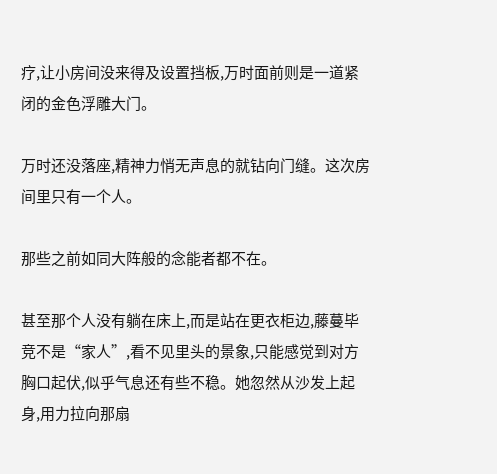疗,让小房间没来得及设置挡板,万时面前则是一道紧闭的金色浮雕大门。

万时还没落座,精神力悄无声息的就钻向门缝。这次房间里只有一个人。

那些之前如同大阵般的念能者都不在。

甚至那个人没有躺在床上,而是站在更衣柜边,藤蔓毕竞不是“家人”,看不见里头的景象,只能感觉到对方胸口起伏,似乎气息还有些不稳。她忽然从沙发上起身,用力拉向那扇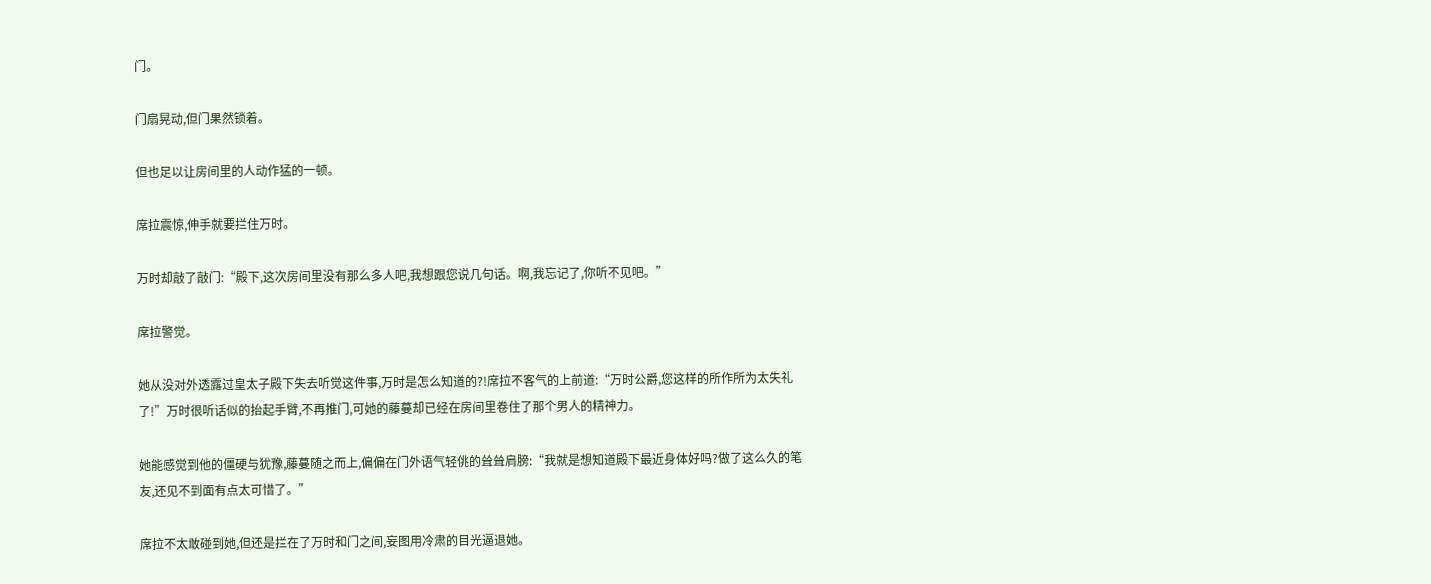门。

门扇晃动,但门果然锁着。

但也足以让房间里的人动作猛的一顿。

席拉震惊,伸手就要拦住万时。

万时却敲了敲门:“殿下,这次房间里没有那么多人吧,我想跟您说几句话。啊,我忘记了,你听不见吧。”

席拉警觉。

她从没对外透露过皇太子殿下失去听觉这件事,万时是怎么知道的?!席拉不客气的上前道:“万时公爵,您这样的所作所为太失礼了!”万时很听话似的抬起手臂,不再推门,可她的藤蔓却已经在房间里卷住了那个男人的精神力。

她能感觉到他的僵硬与犹豫,藤蔓随之而上,偏偏在门外语气轻佻的耸耸肩膀:“我就是想知道殿下最近身体好吗?做了这么久的笔友,还见不到面有点太可惜了。”

席拉不太敢碰到她,但还是拦在了万时和门之间,妄图用冷肃的目光逼退她。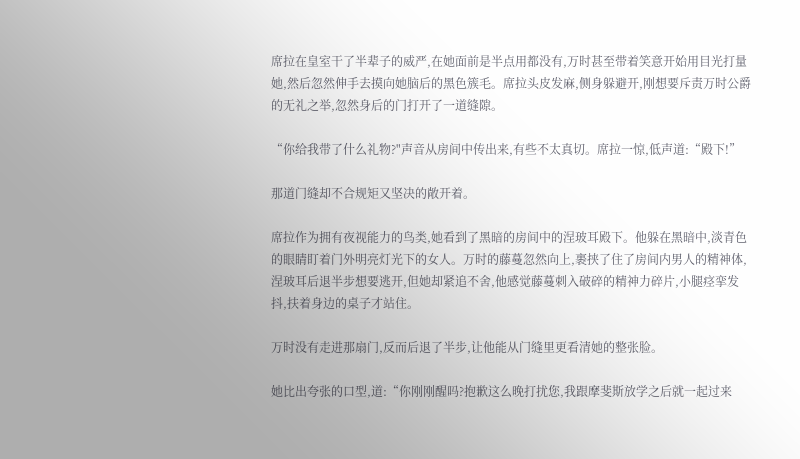席拉在皇室干了半辈子的威严,在她面前是半点用都没有,万时甚至带着笑意开始用目光打量她,然后忽然伸手去摸向她脑后的黑色簇毛。席拉头皮发麻,侧身躲避开,刚想要斥责万时公爵的无礼之举,忽然身后的门打开了一道缝隙。

“你给我带了什么礼物?"声音从房间中传出来,有些不太真切。席拉一惊,低声道:“殿下!”

那道门缝却不合规矩又坚决的敞开着。

席拉作为拥有夜视能力的鸟类,她看到了黑暗的房间中的涅玻耳殿下。他躲在黑暗中,淡青色的眼睛盯着门外明亮灯光下的女人。万时的藤蔓忽然向上,裹挟了住了房间内男人的精神体,涅玻耳后退半步想要逃开,但她却紧追不舍,他感觉藤蔓刺入破碎的精神力碎片,小腿痉挛发抖,扶着身边的桌子才站住。

万时没有走进那扇门,反而后退了半步,让他能从门缝里更看清她的整张脸。

她比出夸张的口型,道:“你刚刚醒吗?抱歉这么晚打扰您,我跟摩斐斯放学之后就一起过来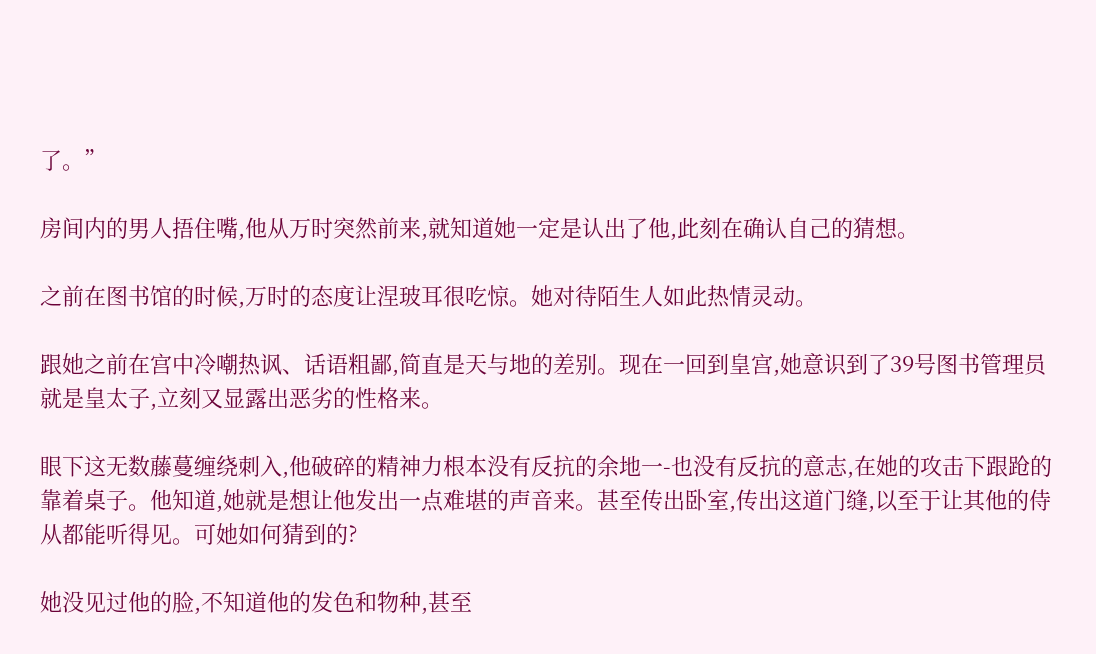了。”

房间内的男人捂住嘴,他从万时突然前来,就知道她一定是认出了他,此刻在确认自己的猜想。

之前在图书馆的时候,万时的态度让涅玻耳很吃惊。她对待陌生人如此热情灵动。

跟她之前在宫中冷嘲热讽、话语粗鄙,简直是天与地的差别。现在一回到皇宫,她意识到了39号图书管理员就是皇太子,立刻又显露出恶劣的性格来。

眼下这无数藤蔓缠绕刺入,他破碎的精神力根本没有反抗的余地一-也没有反抗的意志,在她的攻击下跟跄的靠着桌子。他知道,她就是想让他发出一点难堪的声音来。甚至传出卧室,传出这道门缝,以至于让其他的侍从都能听得见。可她如何猜到的?

她没见过他的脸,不知道他的发色和物种,甚至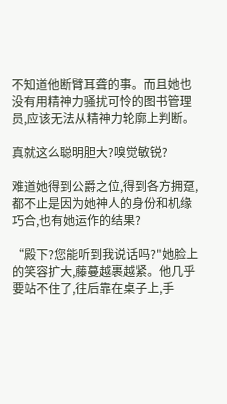不知道他断臂耳聋的事。而且她也没有用精神力骚扰可怜的图书管理员,应该无法从精神力轮廓上判断。

真就这么聪明胆大?嗅觉敏锐?

难道她得到公爵之位,得到各方拥趸,都不止是因为她神人的身份和机缘巧合,也有她运作的结果?

“殿下?您能听到我说话吗?"她脸上的笑容扩大,藤蔓越裹越紧。他几乎要站不住了,往后靠在桌子上,手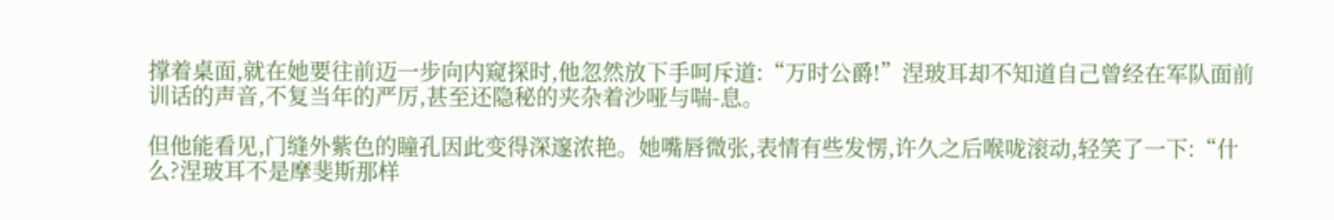撑着桌面,就在她要往前迈一步向内窥探时,他忽然放下手呵斥道:“万时公爵!”涅玻耳却不知道自己曾经在军队面前训话的声音,不复当年的严厉,甚至还隐秘的夹杂着沙哑与喘-息。

但他能看见,门缝外紫色的瞳孔因此变得深邃浓艳。她嘴唇微张,表情有些发愣,许久之后喉咙滚动,轻笑了一下:“什么?涅玻耳不是摩斐斯那样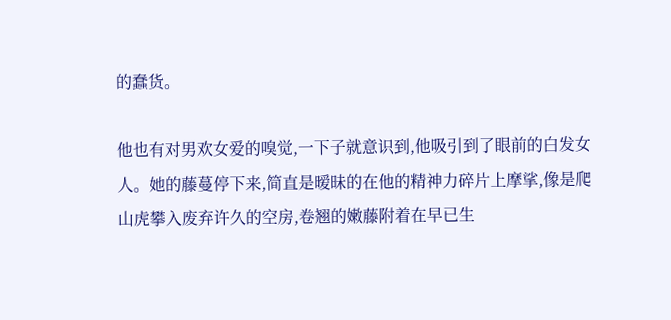的蠢货。

他也有对男欢女爱的嗅觉,一下子就意识到,他吸引到了眼前的白发女人。她的藤蔓停下来,简直是暧昧的在他的精神力碎片上摩挲,像是爬山虎攀入废弃许久的空房,卷翘的嫩藤附着在早已生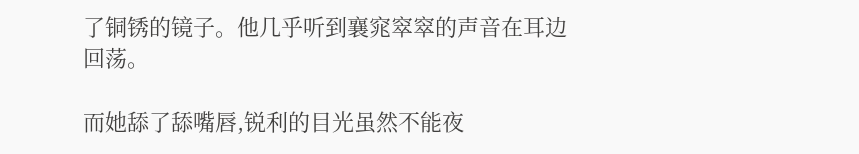了铜锈的镜子。他几乎听到襄窕窣窣的声音在耳边回荡。

而她舔了舔嘴唇,锐利的目光虽然不能夜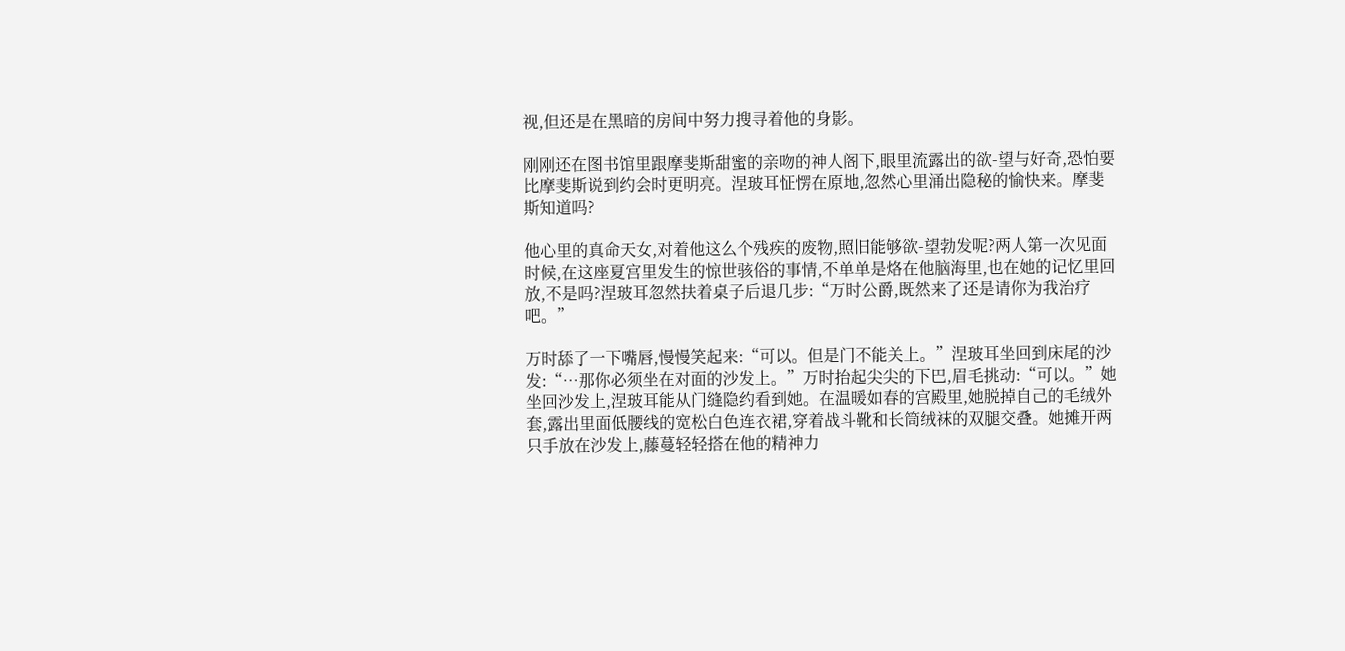视,但还是在黑暗的房间中努力搜寻着他的身影。

刚刚还在图书馆里跟摩斐斯甜蜜的亲吻的神人阁下,眼里流露出的欲-望与好奇,恐怕要比摩斐斯说到约会时更明亮。涅玻耳怔愣在原地,忽然心里涌出隐秘的愉快来。摩斐斯知道吗?

他心里的真命天女,对着他这么个残疾的废物,照旧能够欲-望勃发呢?两人第一次见面时候,在这座夏宫里发生的惊世骇俗的事情,不单单是烙在他脑海里,也在她的记忆里回放,不是吗?涅玻耳忽然扶着桌子后退几步:“万时公爵,既然来了还是请你为我治疗吧。”

万时舔了一下嘴唇,慢慢笑起来:“可以。但是门不能关上。”涅玻耳坐回到床尾的沙发:“…那你必须坐在对面的沙发上。”万时抬起尖尖的下巴,眉毛挑动:“可以。”她坐回沙发上,涅玻耳能从门缝隐约看到她。在温暖如春的宫殿里,她脱掉自己的毛绒外套,露出里面低腰线的宽松白色连衣裙,穿着战斗靴和长筒绒袜的双腿交叠。她摊开两只手放在沙发上,藤蔓轻轻搭在他的精神力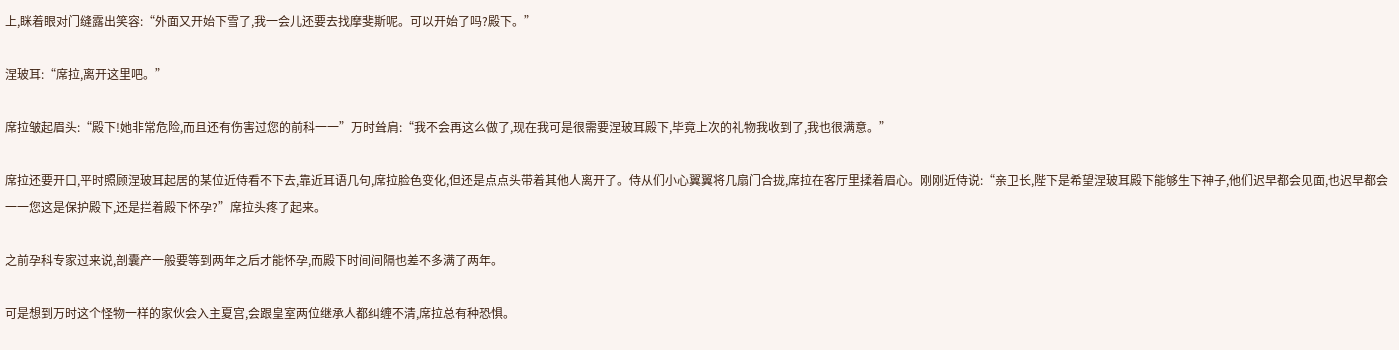上,眯着眼对门缝露出笑容:“外面又开始下雪了,我一会儿还要去找摩斐斯呢。可以开始了吗?殿下。”

涅玻耳:“席拉,离开这里吧。”

席拉皱起眉头:“殿下!她非常危险,而且还有伤害过您的前科一一”万时耸肩:“我不会再这么做了,现在我可是很需要涅玻耳殿下,毕竟上次的礼物我收到了,我也很满意。”

席拉还要开口,平时照顾涅玻耳起居的某位近侍看不下去,靠近耳语几句,席拉脸色变化,但还是点点头带着其他人离开了。侍从们小心翼翼将几扇门合拢,席拉在客厅里揉着眉心。刚刚近侍说:“亲卫长,陛下是希望涅玻耳殿下能够生下神子,他们迟早都会见面,也迟早都会一一您这是保护殿下,还是拦着殿下怀孕?”席拉头疼了起来。

之前孕科专家过来说,剖囊产一般要等到两年之后才能怀孕,而殿下时间间隔也差不多满了两年。

可是想到万时这个怪物一样的家伙会入主夏宫,会跟皇室两位继承人都纠缠不清,席拉总有种恐惧。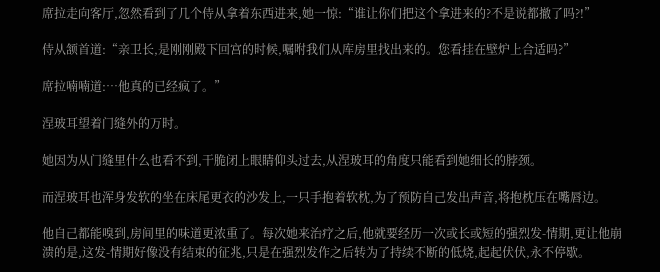席拉走向客厅,忽然看到了几个侍从拿着东西进来,她一惊:“谁让你们把这个拿进来的?不是说都撤了吗?!”

侍从颔首道:“亲卫长,是刚刚殿下回宫的时候,嘱咐我们从库房里找出来的。您看挂在壁炉上合适吗?”

席拉喃喃道:…他真的已经疯了。”

涅玻耳望着门缝外的万时。

她因为从门缝里什么也看不到,干脆闭上眼睛仰头过去,从涅玻耳的角度只能看到她细长的脖颈。

而涅玻耳也浑身发软的坐在床尾更衣的沙发上,一只手抱着软枕,为了预防自己发出声音,将抱枕压在嘴唇边。

他自己都能嗅到,房间里的味道更浓重了。每次她来治疗之后,他就要经历一次或长或短的强烈发-情期,更让他崩溃的是,这发-情期好像没有结束的征兆,只是在强烈发作之后转为了持续不断的低烧,起起伏伏,永不停歇。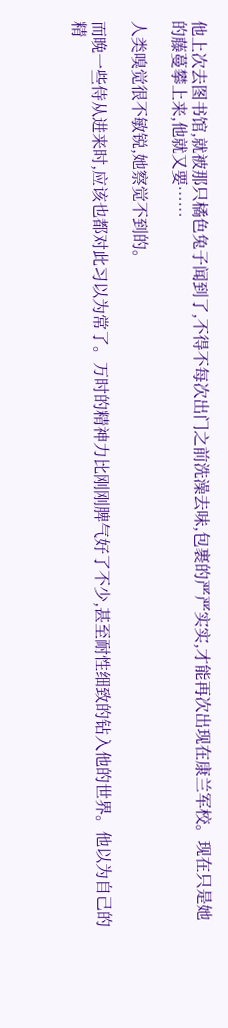他上次去图书馆,就被那只橘色兔子闻到了,不得不每次出门之前洗澡去味,包裹的严严实实,才能再次出现在康兰军校。现在只是她的藤蔓攀上来,他就又要……

人类嗅觉很不敏锐,她察觉不到的。

而晚一些侍从进来时,应该也都对此习以为常了。万时的精神力比刚刚脾气好了不少,甚至耐性细致的钻入他的世界。他以为自己的精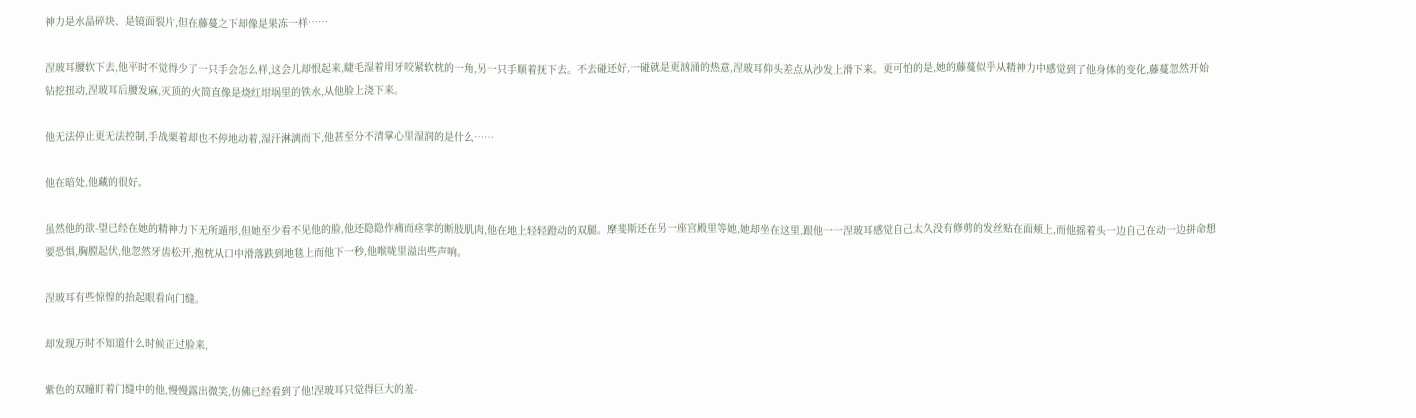神力是水晶碎块、是镜面裂片,但在藤蔓之下却像是果冻一样……

涅玻耳腰软下去,他平时不觉得少了一只手会怎么样,这会儿却恨起来,睫毛湿着用牙咬紧软枕的一角,另一只手顺着抚下去。不去碰还好,一碰就是更汹涌的热意,涅玻耳仰头差点从沙发上滑下来。更可怕的是,她的藤蔓似乎从精神力中感觉到了他身体的变化,藤蔓忽然开始钻挖扭动,涅玻耳后腰发麻,灭顶的火简直像是烧红坩埚里的铁水,从他脸上浇下来。

他无法停止更无法控制,手战栗着却也不停地动着,湿汗淋漓而下,他甚至分不清掌心里湿润的是什么……

他在暗处,他藏的很好。

虽然他的欲-望已经在她的精神力下无所遁形,但她至少看不见他的脸,他还隐隐作痛而痉挛的断肢肌肉,他在地上轻轻蹬动的双腿。摩斐斯还在另一座宫殿里等她,她却坐在这里,跟他一一涅玻耳感觉自己太久没有修剪的发丝贴在面颊上,而他摇着头一边自己在动一边拼命想要恐惧,胸膛起伏,他忽然牙齿松开,抱枕从口中滑落跌到地毯上而他下一秒,他喉咙里溢出些声响。

涅玻耳有些惊惶的抬起眼看向门缝。

却发现万时不知道什么时候正过脸来,

紫色的双瞳盯着门缝中的他,慢慢露出微笑,仿佛已经看到了他!涅玻耳只觉得巨大的羞-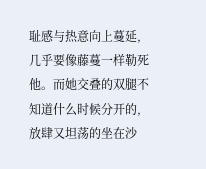耻感与热意向上蔓延,几乎要像藤蔓一样勒死他。而她交叠的双腿不知道什么时候分开的,放肆又坦荡的坐在沙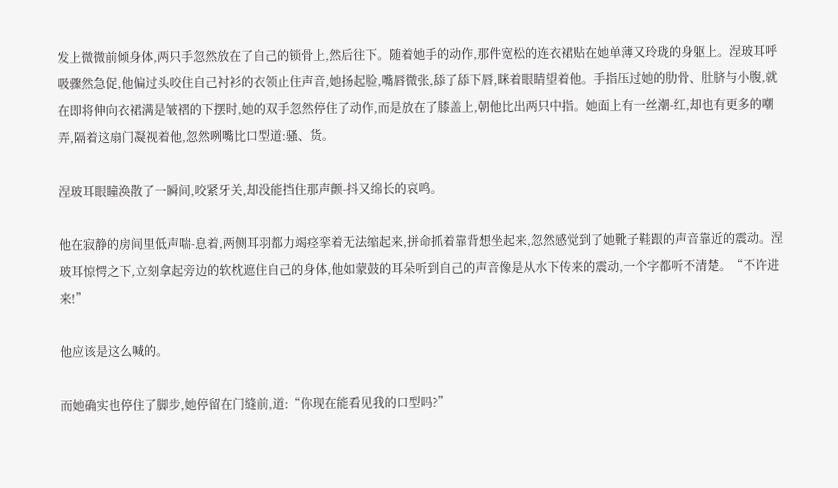发上微微前倾身体,两只手忽然放在了自己的锁骨上,然后往下。随着她手的动作,那件宽松的连衣裙贴在她单薄又玲珑的身躯上。涅玻耳呼吸骤然急促,他偏过头咬住自己衬衫的衣领止住声音,她扬起脸,嘴唇微张,舔了舔下唇,眯着眼睛望着他。手指压过她的肋骨、肚脐与小腹,就在即将伸向衣裙满是皱褶的下摆时,她的双手忽然停住了动作,而是放在了膝盖上,朝他比出两只中指。她面上有一丝潮-红,却也有更多的嘲弄,隔着这扇门凝视着他,忽然咧嘴比口型道:骚、货。

涅玻耳眼瞳涣散了一瞬间,咬紧牙关,却没能挡住那声颤-抖又绵长的哀鸣。

他在寂静的房间里低声喘-息着,两侧耳羽都力竭痉挛着无法缩起来,拼命抓着靠背想坐起来,忽然感觉到了她靴子鞋跟的声音靠近的震动。涅玻耳惊愕之下,立刻拿起旁边的软枕遮住自己的身体,他如蒙鼓的耳朵听到自己的声音像是从水下传来的震动,一个字都听不清楚。“不许进来!”

他应该是这么喊的。

而她确实也停住了脚步,她停留在门缝前,道:“你现在能看见我的口型吗?”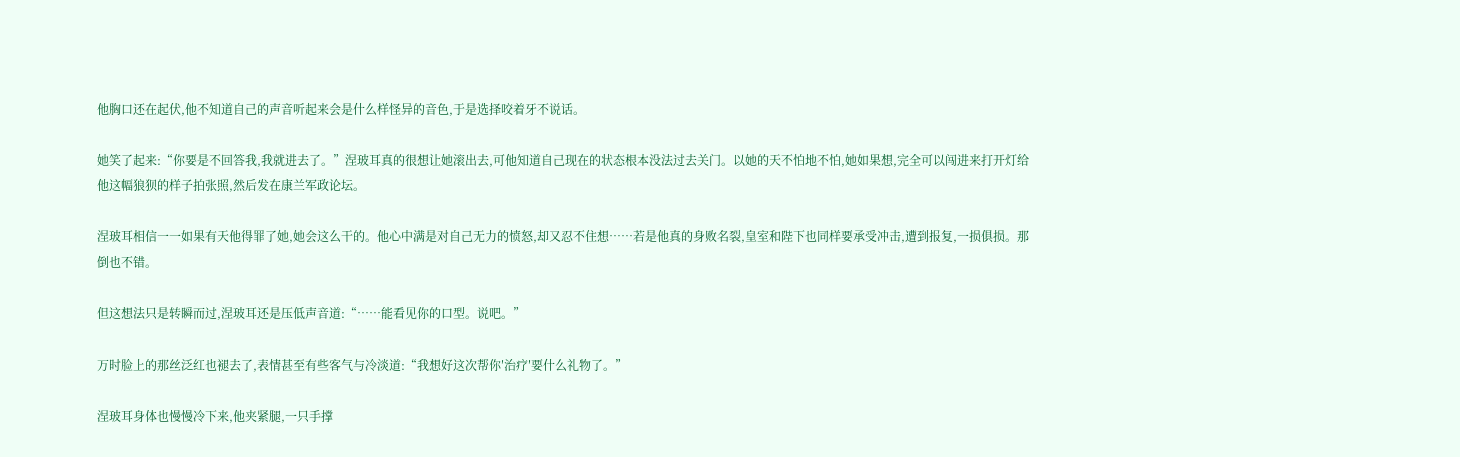他胸口还在起伏,他不知道自己的声音听起来会是什么样怪异的音色,于是选择咬着牙不说话。

她笑了起来:“你要是不回答我,我就进去了。”涅玻耳真的很想让她滚出去,可他知道自己现在的状态根本没法过去关门。以她的天不怕地不怕,她如果想,完全可以闯进来打开灯给他这幅狼狈的样子拍张照,然后发在康兰军政论坛。

涅玻耳相信一一如果有天他得罪了她,她会这么干的。他心中满是对自己无力的愤怒,却又忍不住想……若是他真的身败名裂,皇室和陛下也同样要承受冲击,遭到报复,一损俱损。那倒也不错。

但这想法只是转瞬而过,涅玻耳还是压低声音道:“……能看见你的口型。说吧。”

万时脸上的那丝泛红也褪去了,表情甚至有些客气与冷淡道:“我想好这次帮你′治疗′要什么礼物了。”

涅玻耳身体也慢慢冷下来,他夹紧腿,一只手撑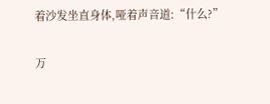着沙发坐直身体,哑着声音道:“什么?”

万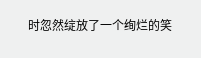时忽然绽放了一个绚烂的笑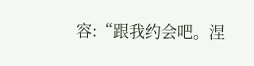容:“跟我约会吧。涅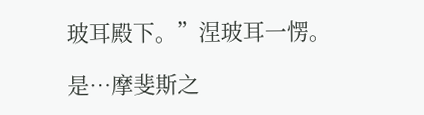玻耳殿下。”涅玻耳一愣。

是…摩斐斯之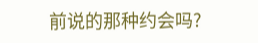前说的那种约会吗?